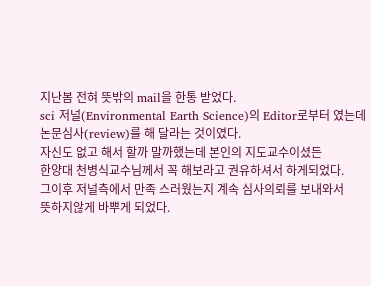지난봄 전혀 뜻밖의 mail을 한통 받었다.
sci 저널(Environmental Earth Science)의 Editor로부터 였는데
논문심사(review)를 해 달라는 것이였다.
자신도 없고 해서 할까 말까했는데 본인의 지도교수이셨든
한양대 천병식교수님께서 꼭 해보라고 권유하셔서 하게되었다.
그이후 저널측에서 만족 스러웠는지 계속 심사의뢰를 보내와서
뜻하지않게 바뿌게 되었다.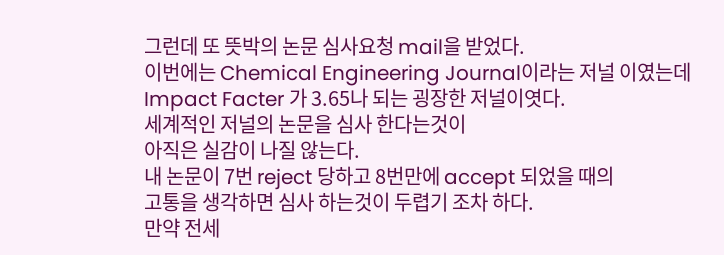그런데 또 뜻박의 논문 심사요청 mail을 받었다.
이번에는 Chemical Engineering Journal이라는 저널 이였는데
Impact Facter 가 3.65나 되는 굉장한 저널이엿다.
세계적인 저널의 논문을 심사 한다는것이
아직은 실감이 나질 않는다.
내 논문이 7번 reject 당하고 8번만에 accept 되었을 때의
고통을 생각하면 심사 하는것이 두렵기 조차 하다.
만약 전세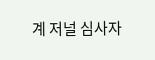계 저널 심사자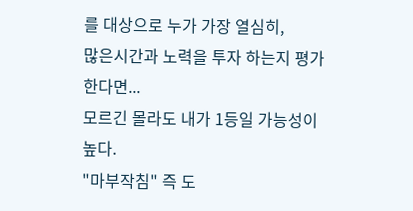를 대상으로 누가 가장 열심히,
많은시간과 노력을 투자 하는지 평가 한다면...
모르긴 몰라도 내가 1등일 가능성이 높다.
"마부작침" 즉 도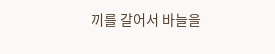끼를 갈어서 바늘을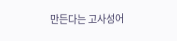만든다는 고사성어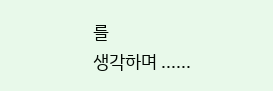를
생각하며 ......